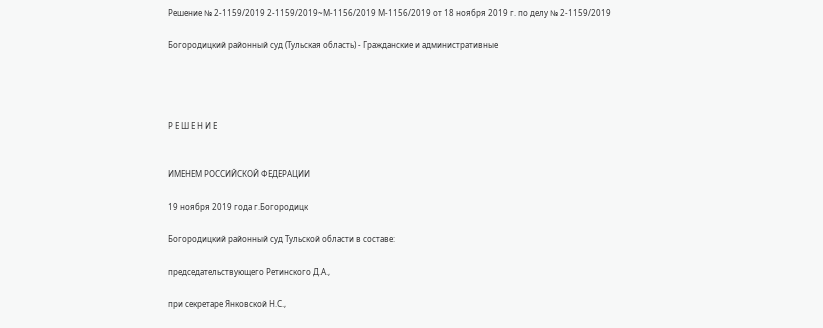Решение № 2-1159/2019 2-1159/2019~М-1156/2019 М-1156/2019 от 18 ноября 2019 г. по делу № 2-1159/2019

Богородицкий районный суд (Тульская область) - Гражданские и административные




Р Е Ш Е Н И Е


ИМЕНЕМ РОССИЙСКОЙ ФЕДЕРАЦИИ

19 ноября 2019 года г.Богородицк

Богородицкий районный суд Тульской области в составе:

председательствующего Ретинского Д.А.,

при секретаре Янковской Н.С.,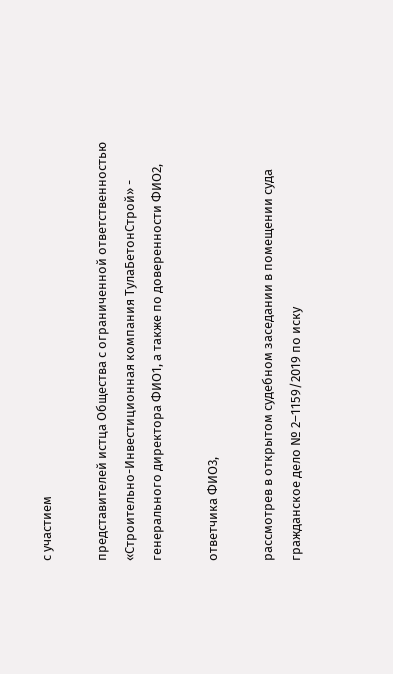с участием

представителей истца Общества с ограниченной ответственностью «Строительно-Инвестиционная компания ТулаБетонСтрой» - генерального директора ФИО1, а также по доверенности ФИО2,

ответчика ФИО3,

рассмотрев в открытом судебном заседании в помещении суда гражданское дело № 2–1159/2019 по иску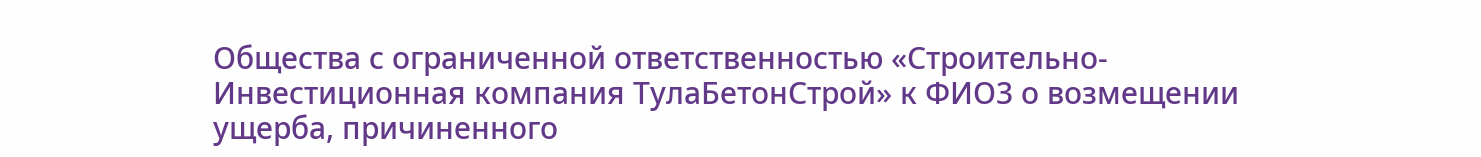Общества с ограниченной ответственностью «Строительно-Инвестиционная компания ТулаБетонСтрой» к ФИО3 о возмещении ущерба, причиненного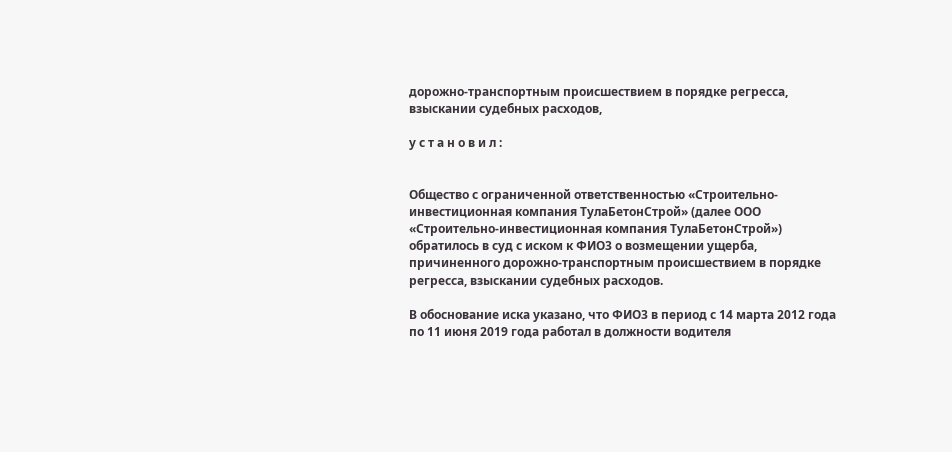дорожно-транспортным происшествием в порядке регресса, взыскании судебных расходов,

у с т а н о в и л :


Общество с ограниченной ответственностью «Строительно-инвестиционная компания ТулаБетонСтрой» (далее ООО «Строительно-инвестиционная компания ТулаБетонСтрой») обратилось в суд с иском к ФИО3 о возмещении ущерба, причиненного дорожно-транспортным происшествием в порядке регресса, взыскании судебных расходов.

В обоснование иска указано, что ФИО3 в период с 14 марта 2012 года по 11 июня 2019 года работал в должности водителя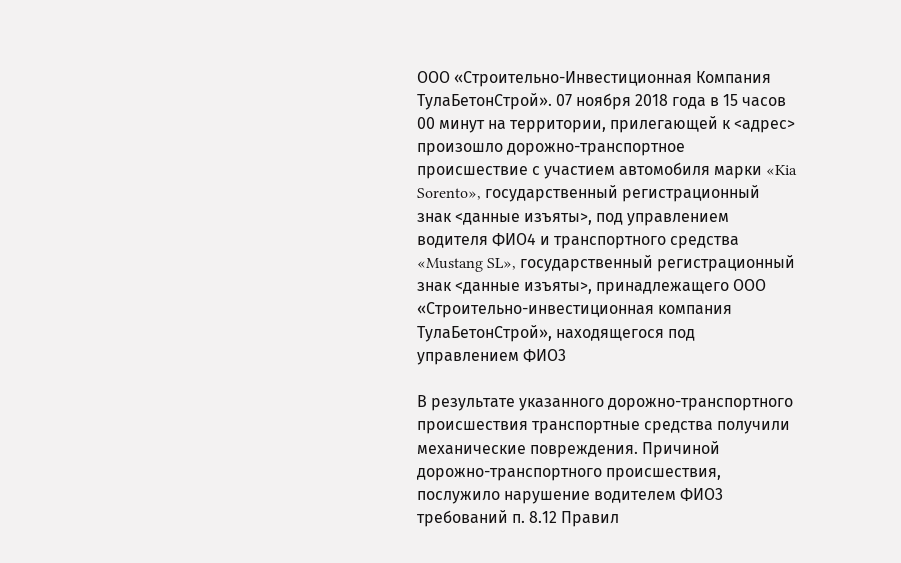ООО «Строительно-Инвестиционная Компания ТулаБетонСтрой». 07 ноября 2018 года в 15 часов 00 минут на территории, прилегающей к <адрес> произошло дорожно-транспортное происшествие с участием автомобиля марки «Kia Sorento», государственный регистрационный знак <данные изъяты>, под управлением водителя ФИО4 и транспортного средства «Mustang SL», государственный регистрационный знак <данные изъяты>, принадлежащего ООО «Строительно-инвестиционная компания ТулаБетонСтрой», находящегося под управлением ФИО3

В результате указанного дорожно-транспортного происшествия транспортные средства получили механические повреждения. Причиной дорожно-транспортного происшествия, послужило нарушение водителем ФИО3 требований п. 8.12 Правил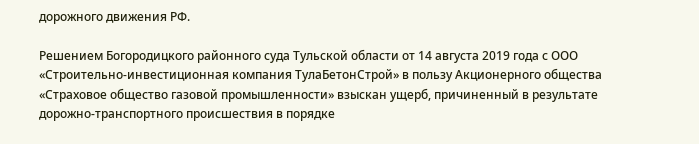дорожного движения РФ.

Решением Богородицкого районного суда Тульской области от 14 августа 2019 года с ООО «Строительно-инвестиционная компания ТулаБетонСтрой» в пользу Акционерного общества «Страховое общество газовой промышленности» взыскан ущерб, причиненный в результате дорожно-транспортного происшествия в порядке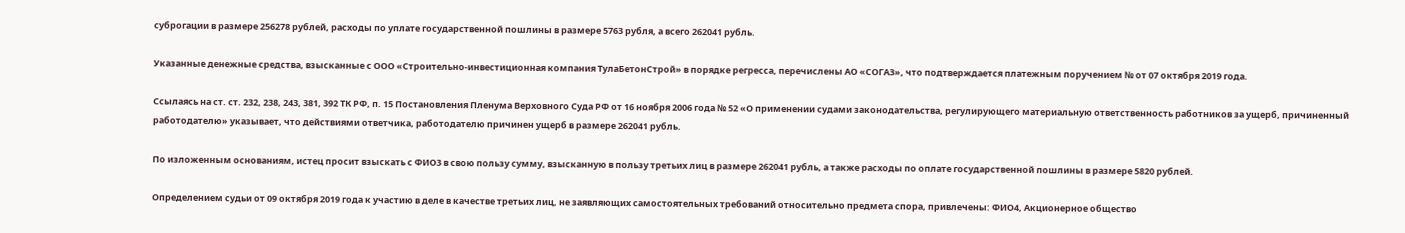суброгации в размере 256278 рублей, расходы по уплате государственной пошлины в размере 5763 рубля, а всего 262041 рубль.

Указанные денежные средства, взысканные с ООО «Строительно-инвестиционная компания ТулаБетонСтрой» в порядке регресса, перечислены АО «СОГАЗ», что подтверждается платежным поручением № от 07 октября 2019 года.

Ссылаясь на ст. ст. 232, 238, 243, 381, 392 ТК РФ, п. 15 Постановления Пленума Верховного Суда РФ от 16 ноября 2006 года № 52 «О применении судами законодательства, регулирующего материальную ответственность работников за ущерб, причиненный работодателю» указывает, что действиями ответчика, работодателю причинен ущерб в размере 262041 рубль.

По изложенным основаниям, истец просит взыскать с ФИО3 в свою пользу сумму, взысканную в пользу третьих лиц в размере 262041 рубль, а также расходы по оплате государственной пошлины в размере 5820 рублей.

Определением судьи от 09 октября 2019 года к участию в деле в качестве третьих лиц, не заявляющих самостоятельных требований относительно предмета спора, привлечены: ФИО4, Акционерное общество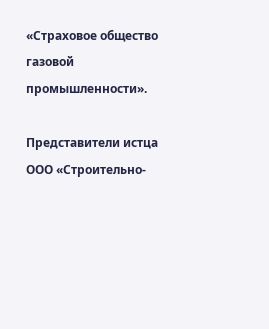«Страховое общество газовой промышленности».

Представители истца ООО «Строительно-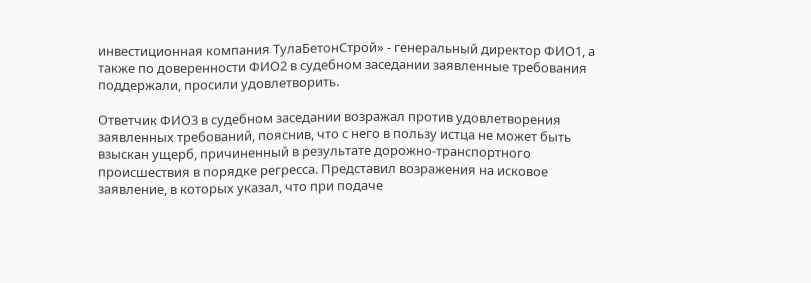инвестиционная компания ТулаБетонСтрой» - генеральный директор ФИО1, а также по доверенности ФИО2 в судебном заседании заявленные требования поддержали, просили удовлетворить.

Ответчик ФИО3 в судебном заседании возражал против удовлетворения заявленных требований, пояснив, что с него в пользу истца не может быть взыскан ущерб, причиненный в результате дорожно-транспортного происшествия в порядке регресса. Представил возражения на исковое заявление, в которых указал, что при подаче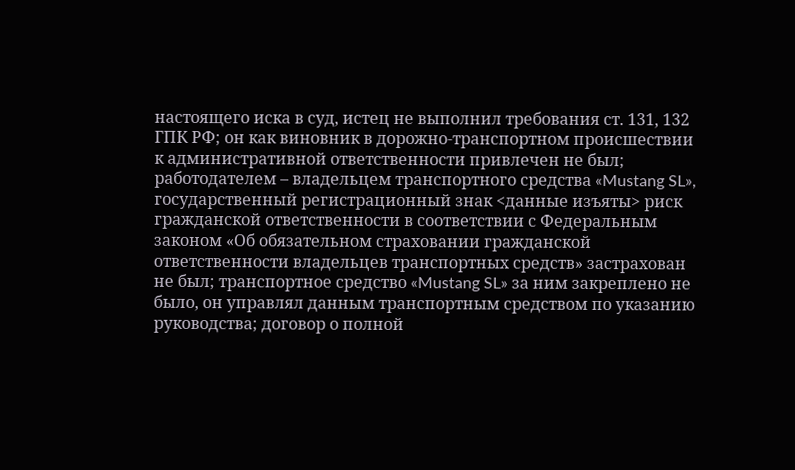настоящего иска в суд, истец не выполнил требования ст. 131, 132 ГПК РФ; он как виновник в дорожно-транспортном происшествии к административной ответственности привлечен не был; работодателем – владельцем транспортного средства «Mustang SL», государственный регистрационный знак <данные изъяты> риск гражданской ответственности в соответствии с Федеральным законом «Об обязательном страховании гражданской ответственности владельцев транспортных средств» застрахован не был; транспортное средство «Mustang SL» за ним закреплено не было, он управлял данным транспортным средством по указанию руководства; договор о полной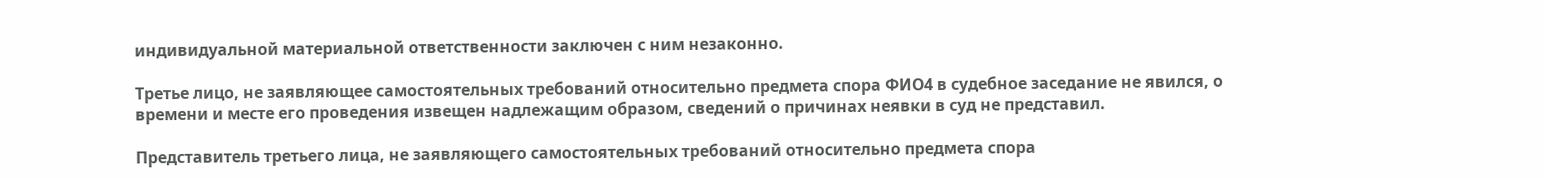индивидуальной материальной ответственности заключен с ним незаконно.

Третье лицо, не заявляющее самостоятельных требований относительно предмета спора ФИО4 в судебное заседание не явился, о времени и месте его проведения извещен надлежащим образом, сведений о причинах неявки в суд не представил.

Представитель третьего лица, не заявляющего самостоятельных требований относительно предмета спора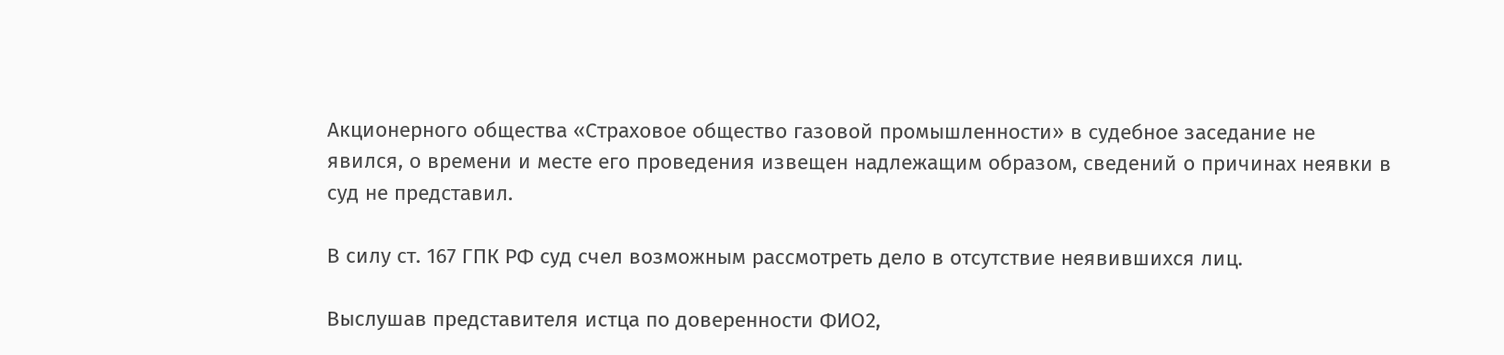Акционерного общества «Страховое общество газовой промышленности» в судебное заседание не явился, о времени и месте его проведения извещен надлежащим образом, сведений о причинах неявки в суд не представил.

В силу ст. 167 ГПК РФ суд счел возможным рассмотреть дело в отсутствие неявившихся лиц.

Выслушав представителя истца по доверенности ФИО2,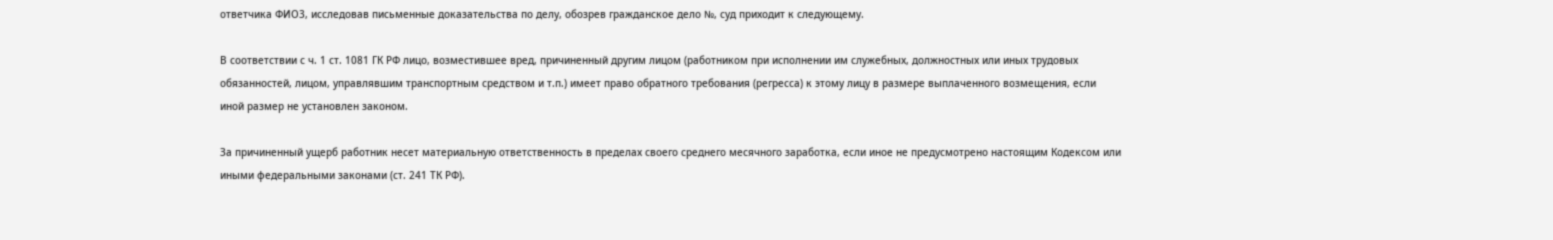ответчика ФИО3, исследовав письменные доказательства по делу, обозрев гражданское дело №, суд приходит к следующему.

В соответствии с ч. 1 ст. 1081 ГК РФ лицо, возместившее вред, причиненный другим лицом (работником при исполнении им служебных, должностных или иных трудовых обязанностей, лицом, управлявшим транспортным средством и т.п.) имеет право обратного требования (регресса) к этому лицу в размере выплаченного возмещения, если иной размер не установлен законом.

За причиненный ущерб работник несет материальную ответственность в пределах своего среднего месячного заработка, если иное не предусмотрено настоящим Кодексом или иными федеральными законами (ст. 241 ТК РФ).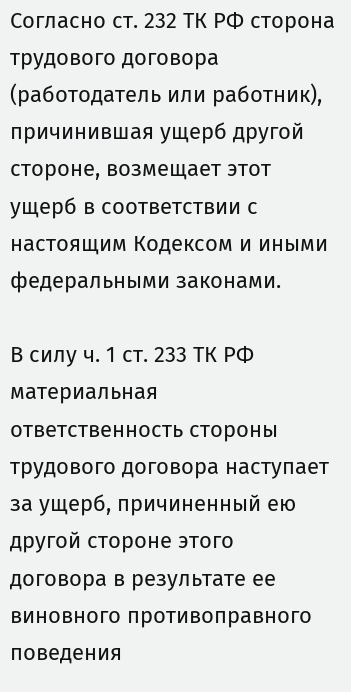Согласно ст. 232 ТК РФ сторона трудового договора (работодатель или работник), причинившая ущерб другой стороне, возмещает этот ущерб в соответствии с настоящим Кодексом и иными федеральными законами.

В силу ч. 1 ст. 233 ТК РФ материальная ответственность стороны трудового договора наступает за ущерб, причиненный ею другой стороне этого договора в результате ее виновного противоправного поведения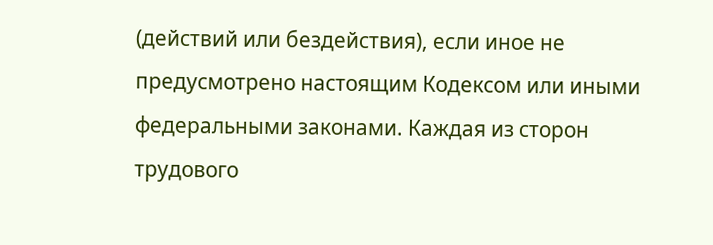(действий или бездействия), если иное не предусмотрено настоящим Кодексом или иными федеральными законами. Каждая из сторон трудового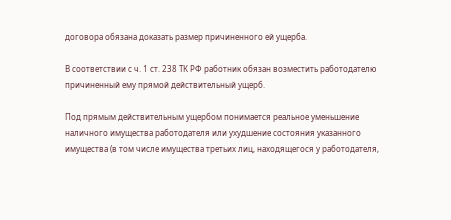договора обязана доказать размер причиненного ей ущерба.

В соответствии с ч. 1 ст. 238 ТК РФ работник обязан возместить работодателю причиненный ему прямой действительный ущерб.

Под прямым действительным ущербом понимается реальное уменьшение наличного имущества работодателя или ухудшение состояния указанного имущества (в том числе имущества третьих лиц, находящегося у работодателя,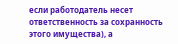если работодатель несет ответственность за сохранность этого имущества), а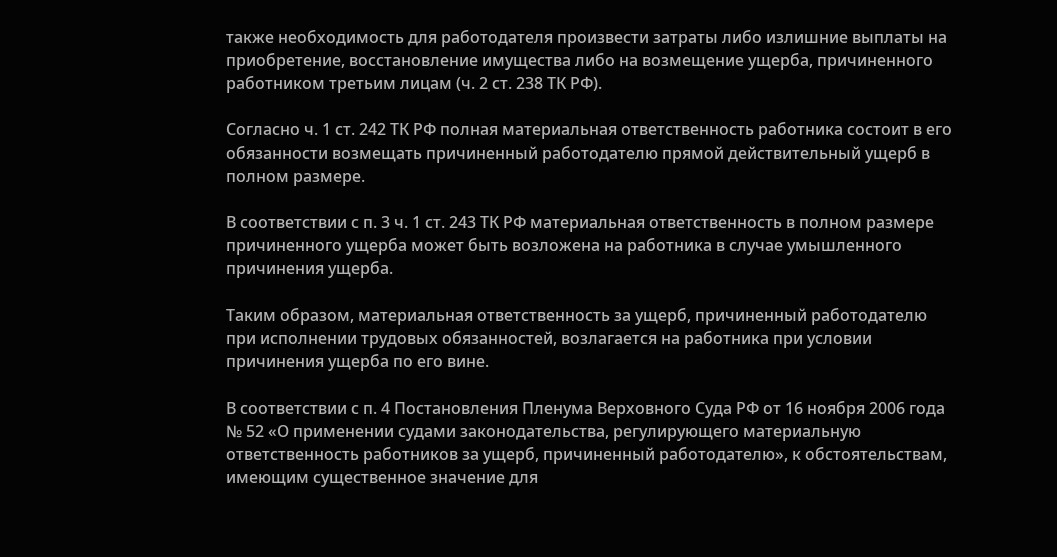также необходимость для работодателя произвести затраты либо излишние выплаты на приобретение, восстановление имущества либо на возмещение ущерба, причиненного работником третьим лицам (ч. 2 ст. 238 ТК РФ).

Согласно ч. 1 ст. 242 ТК РФ полная материальная ответственность работника состоит в его обязанности возмещать причиненный работодателю прямой действительный ущерб в полном размере.

В соответствии с п. 3 ч. 1 ст. 243 ТК РФ материальная ответственность в полном размере причиненного ущерба может быть возложена на работника в случае умышленного причинения ущерба.

Таким образом, материальная ответственность за ущерб, причиненный работодателю при исполнении трудовых обязанностей, возлагается на работника при условии причинения ущерба по его вине.

В соответствии с п. 4 Постановления Пленума Верховного Суда РФ от 16 ноября 2006 года № 52 «О применении судами законодательства, регулирующего материальную ответственность работников за ущерб, причиненный работодателю», к обстоятельствам, имеющим существенное значение для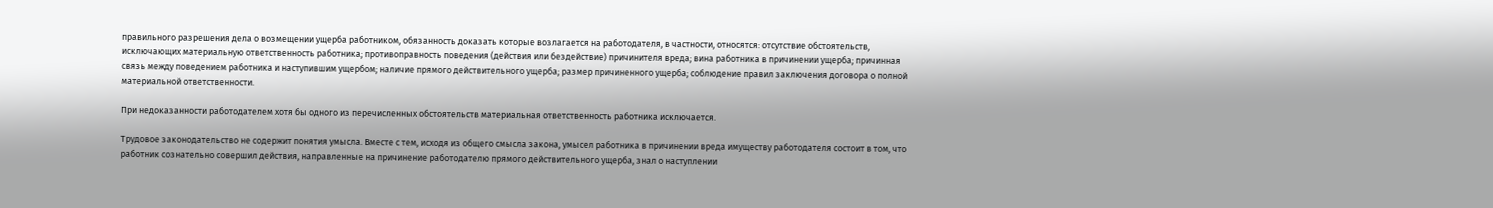правильного разрешения дела о возмещении ущерба работником, обязанность доказать которые возлагается на работодателя, в частности, относятся: отсутствие обстоятельств, исключающих материальную ответственность работника; противоправность поведения (действия или бездействие) причинителя вреда; вина работника в причинении ущерба; причинная связь между поведением работника и наступившим ущербом; наличие прямого действительного ущерба; размер причиненного ущерба; соблюдение правил заключения договора о полной материальной ответственности.

При недоказанности работодателем хотя бы одного из перечисленных обстоятельств материальная ответственность работника исключается.

Трудовое законодательство не содержит понятия умысла. Вместе с тем, исходя из общего смысла закона, умысел работника в причинении вреда имуществу работодателя состоит в том, что работник сознательно совершил действия, направленные на причинение работодателю прямого действительного ущерба, знал о наступлении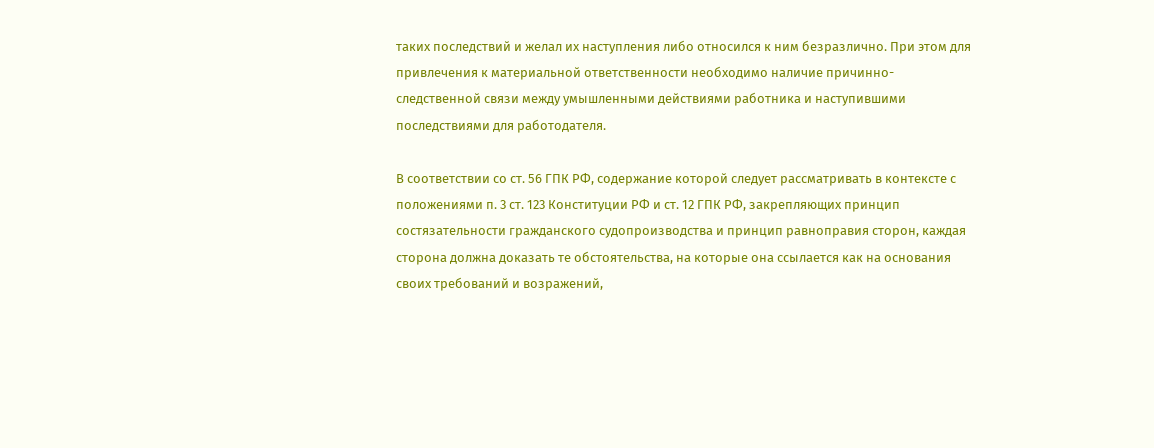таких последствий и желал их наступления либо относился к ним безразлично. При этом для привлечения к материальной ответственности необходимо наличие причинно-следственной связи между умышленными действиями работника и наступившими последствиями для работодателя.

В соответствии со ст. 56 ГПК РФ, содержание которой следует рассматривать в контексте с положениями п. 3 ст. 123 Конституции РФ и ст. 12 ГПК РФ, закрепляющих принцип состязательности гражданского судопроизводства и принцип равноправия сторон, каждая сторона должна доказать те обстоятельства, на которые она ссылается как на основания своих требований и возражений,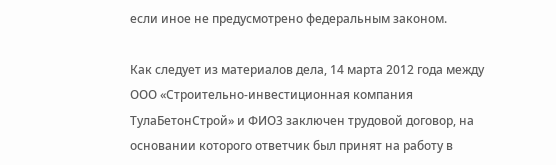если иное не предусмотрено федеральным законом.

Как следует из материалов дела, 14 марта 2012 года между ООО «Строительно-инвестиционная компания ТулаБетонСтрой» и ФИО3 заключен трудовой договор, на основании которого ответчик был принят на работу в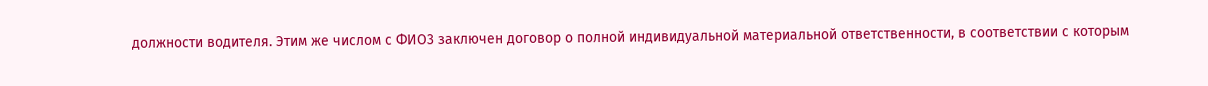должности водителя. Этим же числом с ФИО3 заключен договор о полной индивидуальной материальной ответственности, в соответствии с которым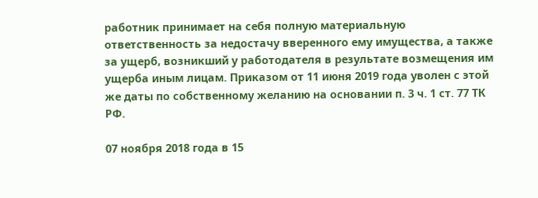работник принимает на себя полную материальную ответственность за недостачу вверенного ему имущества, а также за ущерб, возникший у работодателя в результате возмещения им ущерба иным лицам. Приказом от 11 июня 2019 года уволен с этой же даты по собственному желанию на основании п. 3 ч. 1 ст. 77 ТК РФ.

07 ноября 2018 года в 15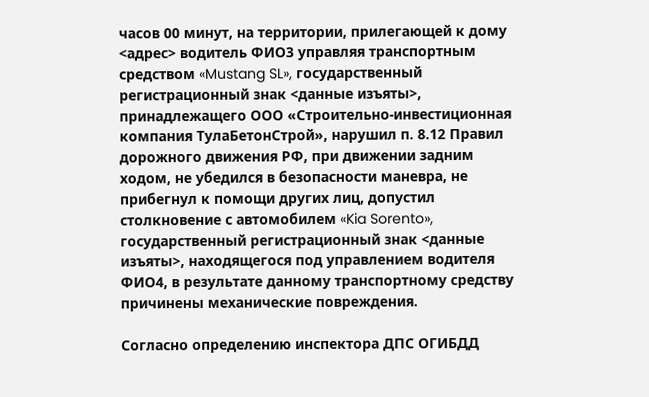часов 00 минут, на территории, прилегающей к дому <адрес> водитель ФИО3 управляя транспортным средством «Mustang SL», государственный регистрационный знак <данные изъяты>, принадлежащего ООО «Строительно-инвестиционная компания ТулаБетонСтрой», нарушил п. 8.12 Правил дорожного движения РФ, при движении задним ходом, не убедился в безопасности маневра, не прибегнул к помощи других лиц, допустил столкновение с автомобилем «Kia Sorento», государственный регистрационный знак <данные изъяты>, находящегося под управлением водителя ФИО4, в результате данному транспортному средству причинены механические повреждения.

Согласно определению инспектора ДПС ОГИБДД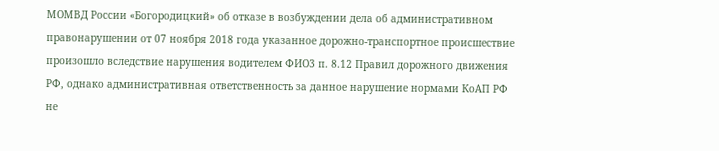МОМВД России «Богородицкий» об отказе в возбуждении дела об административном правонарушении от 07 ноября 2018 года указанное дорожно-транспортное происшествие произошло вследствие нарушения водителем ФИО3 п. 8.12 Правил дорожного движения РФ, однако административная ответственность за данное нарушение нормами КоАП РФ не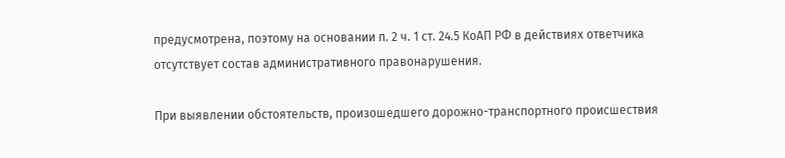предусмотрена, поэтому на основании п. 2 ч. 1 ст. 24.5 КоАП РФ в действиях ответчика отсутствует состав административного правонарушения.

При выявлении обстоятельств, произошедшего дорожно-транспортного происшествия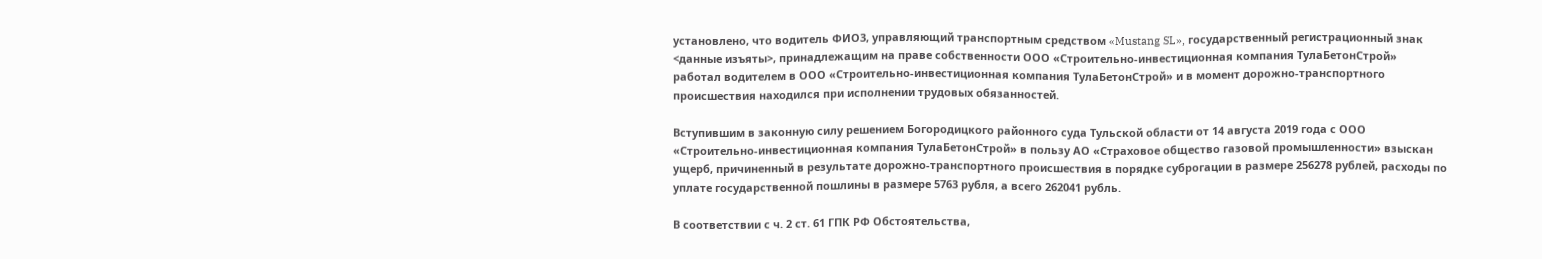установлено, что водитель ФИО3, управляющий транспортным средством «Mustang SL», государственный регистрационный знак <данные изъяты>, принадлежащим на праве собственности ООО «Строительно-инвестиционная компания ТулаБетонСтрой» работал водителем в ООО «Строительно-инвестиционная компания ТулаБетонСтрой» и в момент дорожно-транспортного происшествия находился при исполнении трудовых обязанностей.

Вступившим в законную силу решением Богородицкого районного суда Тульской области от 14 августа 2019 года с ООО «Строительно-инвестиционная компания ТулаБетонСтрой» в пользу АО «Страховое общество газовой промышленности» взыскан ущерб, причиненный в результате дорожно-транспортного происшествия в порядке суброгации в размере 256278 рублей, расходы по уплате государственной пошлины в размере 5763 рубля, а всего 262041 рубль.

В соответствии с ч. 2 ст. 61 ГПК РФ Обстоятельства,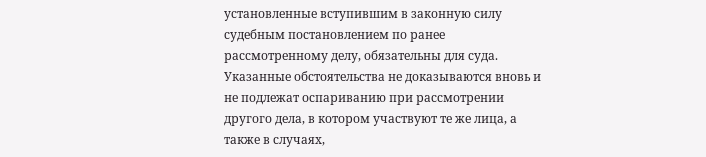установленные вступившим в законную силу судебным постановлением по ранее рассмотренному делу, обязательны для суда. Указанные обстоятельства не доказываются вновь и не подлежат оспариванию при рассмотрении другого дела, в котором участвуют те же лица, а также в случаях,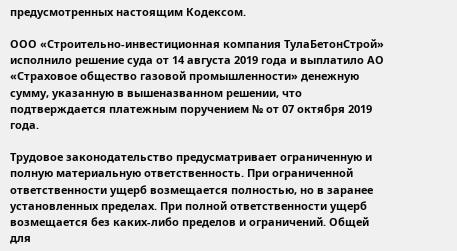предусмотренных настоящим Кодексом.

ООО «Строительно-инвестиционная компания ТулаБетонСтрой» исполнило решение суда от 14 августа 2019 года и выплатило АО «Страховое общество газовой промышленности» денежную сумму, указанную в вышеназванном решении, что подтверждается платежным поручением № от 07 октября 2019 года.

Трудовое законодательство предусматривает ограниченную и полную материальную ответственность. При ограниченной ответственности ущерб возмещается полностью, но в заранее установленных пределах. При полной ответственности ущерб возмещается без каких-либо пределов и ограничений. Общей для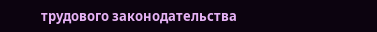трудового законодательства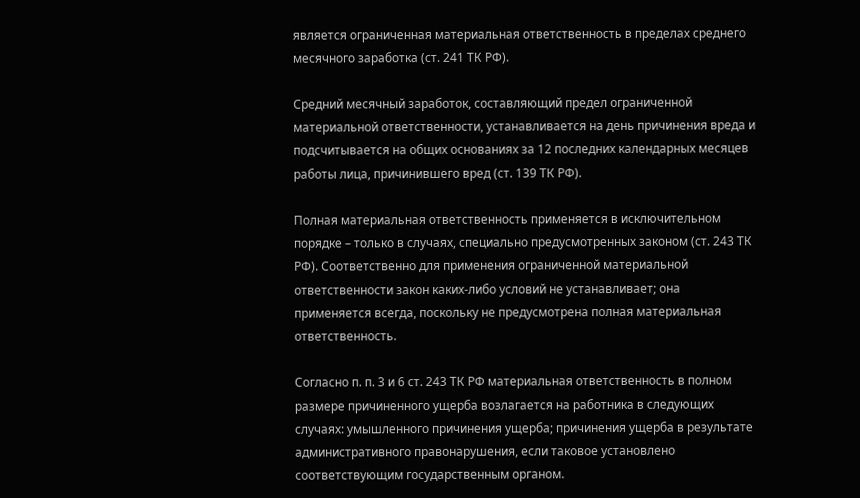является ограниченная материальная ответственность в пределах среднего месячного заработка (ст. 241 ТК РФ).

Средний месячный заработок, составляющий предел ограниченной материальной ответственности, устанавливается на день причинения вреда и подсчитывается на общих основаниях за 12 последних календарных месяцев работы лица, причинившего вред (ст. 139 ТК РФ).

Полная материальная ответственность применяется в исключительном порядке – только в случаях, специально предусмотренных законом (ст. 243 ТК РФ). Соответственно для применения ограниченной материальной ответственности закон каких-либо условий не устанавливает; она применяется всегда, поскольку не предусмотрена полная материальная ответственность.

Согласно п. п. 3 и 6 ст. 243 ТК РФ материальная ответственность в полном размере причиненного ущерба возлагается на работника в следующих случаях: умышленного причинения ущерба; причинения ущерба в результате административного правонарушения, если таковое установлено соответствующим государственным органом.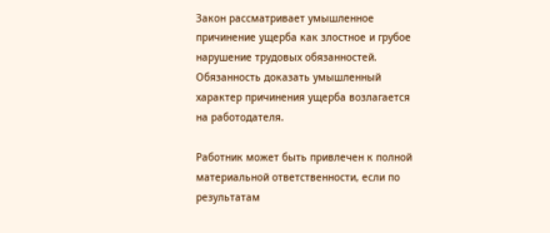Закон рассматривает умышленное причинение ущерба как злостное и грубое нарушение трудовых обязанностей. Обязанность доказать умышленный характер причинения ущерба возлагается на работодателя.

Работник может быть привлечен к полной материальной ответственности, если по результатам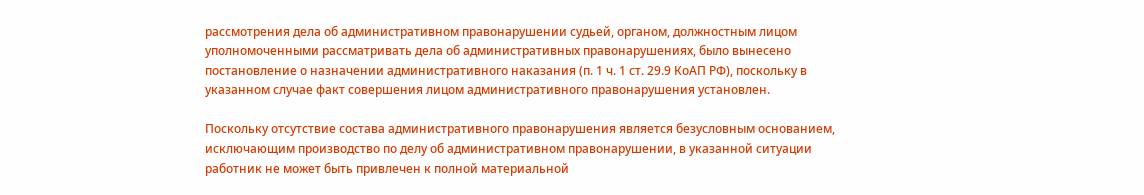рассмотрения дела об административном правонарушении судьей, органом, должностным лицом уполномоченными рассматривать дела об административных правонарушениях, было вынесено постановление о назначении административного наказания (п. 1 ч. 1 ст. 29.9 КоАП РФ), поскольку в указанном случае факт совершения лицом административного правонарушения установлен.

Поскольку отсутствие состава административного правонарушения является безусловным основанием, исключающим производство по делу об административном правонарушении, в указанной ситуации работник не может быть привлечен к полной материальной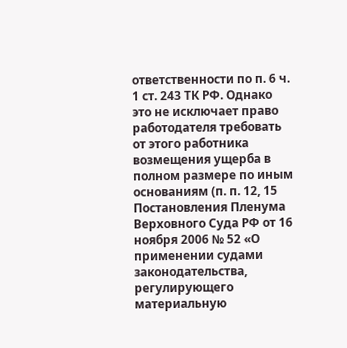ответственности по п. 6 ч. 1 ст. 243 ТК РФ. Однако это не исключает право работодателя требовать от этого работника возмещения ущерба в полном размере по иным основаниям (п. п. 12, 15 Постановления Пленума Верховного Суда РФ от 16 ноября 2006 № 52 «О применении судами законодательства, регулирующего материальную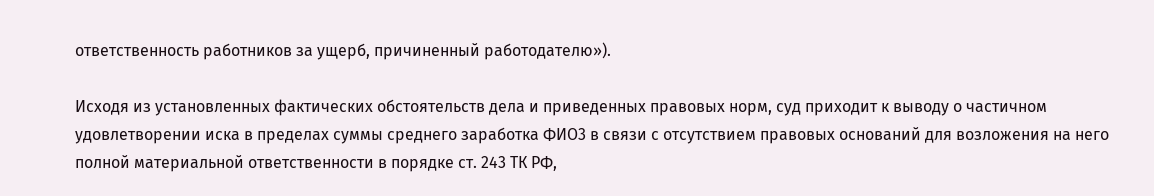ответственность работников за ущерб, причиненный работодателю»).

Исходя из установленных фактических обстоятельств дела и приведенных правовых норм, суд приходит к выводу о частичном удовлетворении иска в пределах суммы среднего заработка ФИО3 в связи с отсутствием правовых оснований для возложения на него полной материальной ответственности в порядке ст. 243 ТК РФ,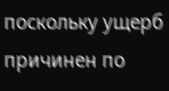поскольку ущерб причинен по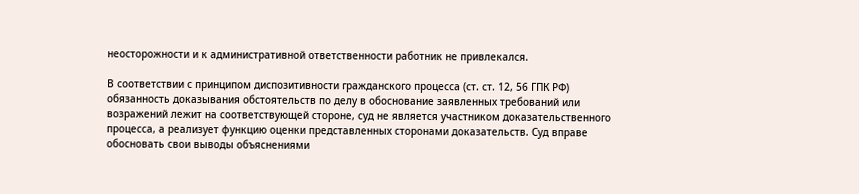неосторожности и к административной ответственности работник не привлекался.

В соответствии с принципом диспозитивности гражданского процесса (ст. ст. 12, 56 ГПК РФ) обязанность доказывания обстоятельств по делу в обоснование заявленных требований или возражений лежит на соответствующей стороне, суд не является участником доказательственного процесса, а реализует функцию оценки представленных сторонами доказательств. Суд вправе обосновать свои выводы объяснениями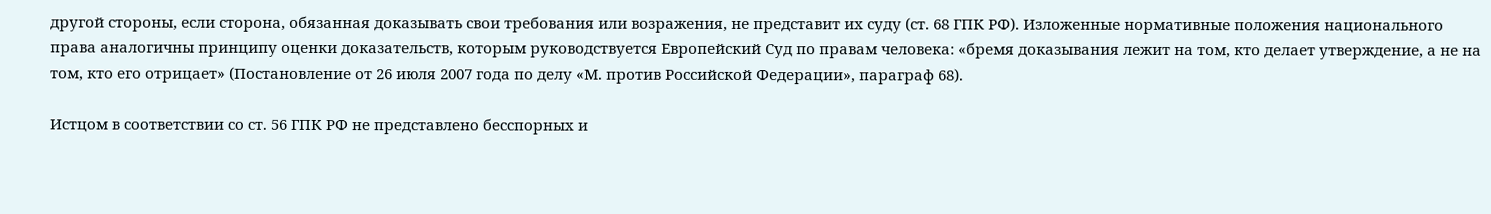другой стороны, если сторона, обязанная доказывать свои требования или возражения, не представит их суду (ст. 68 ГПК РФ). Изложенные нормативные положения национального права аналогичны принципу оценки доказательств, которым руководствуется Европейский Суд по правам человека: «бремя доказывания лежит на том, кто делает утверждение, а не на том, кто его отрицает» (Постановление от 26 июля 2007 года по делу «М. против Российской Федерации», параграф 68).

Истцом в соответствии со ст. 56 ГПК РФ не представлено бесспорных и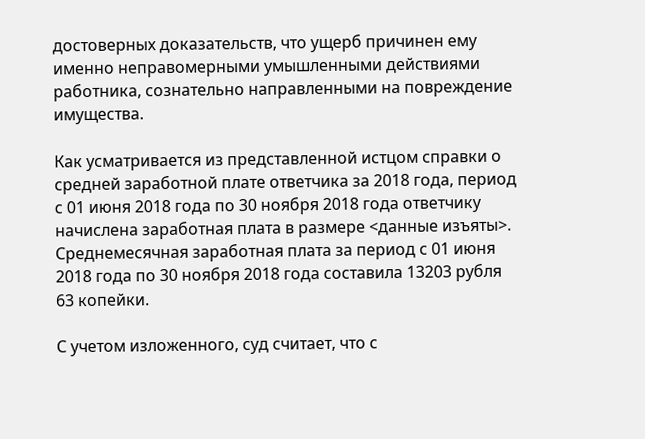достоверных доказательств, что ущерб причинен ему именно неправомерными умышленными действиями работника, сознательно направленными на повреждение имущества.

Как усматривается из представленной истцом справки о средней заработной плате ответчика за 2018 года, период с 01 июня 2018 года по 30 ноября 2018 года ответчику начислена заработная плата в размере <данные изъяты>. Среднемесячная заработная плата за период с 01 июня 2018 года по 30 ноября 2018 года составила 13203 рубля 63 копейки.

С учетом изложенного, суд считает, что с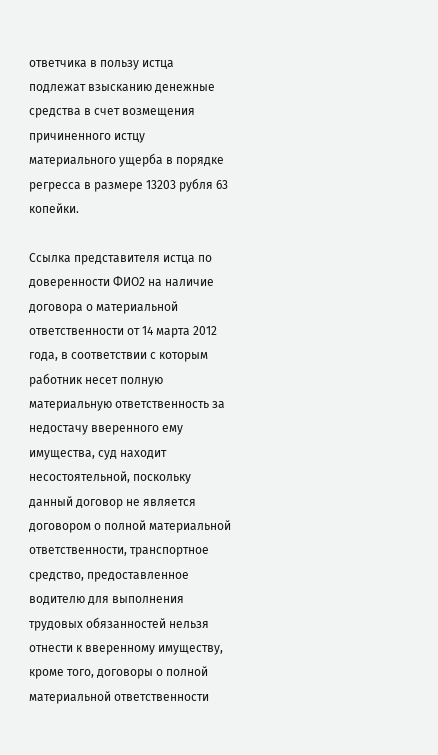ответчика в пользу истца подлежат взысканию денежные средства в счет возмещения причиненного истцу материального ущерба в порядке регресса в размере 13203 рубля 63 копейки.

Ссылка представителя истца по доверенности ФИО2 на наличие договора о материальной ответственности от 14 марта 2012 года, в соответствии с которым работник несет полную материальную ответственность за недостачу вверенного ему имущества, суд находит несостоятельной, поскольку данный договор не является договором о полной материальной ответственности, транспортное средство, предоставленное водителю для выполнения трудовых обязанностей нельзя отнести к вверенному имуществу, кроме того, договоры о полной материальной ответственности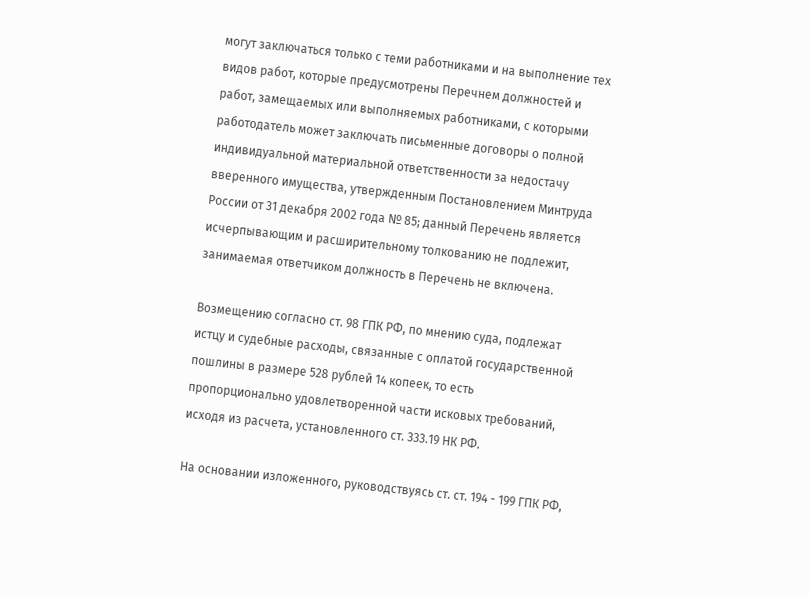могут заключаться только с теми работниками и на выполнение тех видов работ, которые предусмотрены Перечнем должностей и работ, замещаемых или выполняемых работниками, с которыми работодатель может заключать письменные договоры о полной индивидуальной материальной ответственности за недостачу вверенного имущества, утвержденным Постановлением Минтруда России от 31 декабря 2002 года № 85; данный Перечень является исчерпывающим и расширительному толкованию не подлежит, занимаемая ответчиком должность в Перечень не включена.

Возмещению согласно ст. 98 ГПК РФ, по мнению суда, подлежат истцу и судебные расходы, связанные с оплатой государственной пошлины в размере 528 рублей 14 копеек, то есть пропорционально удовлетворенной части исковых требований, исходя из расчета, установленного ст. 333.19 НК РФ.

На основании изложенного, руководствуясь ст. ст. 194 - 199 ГПК РФ,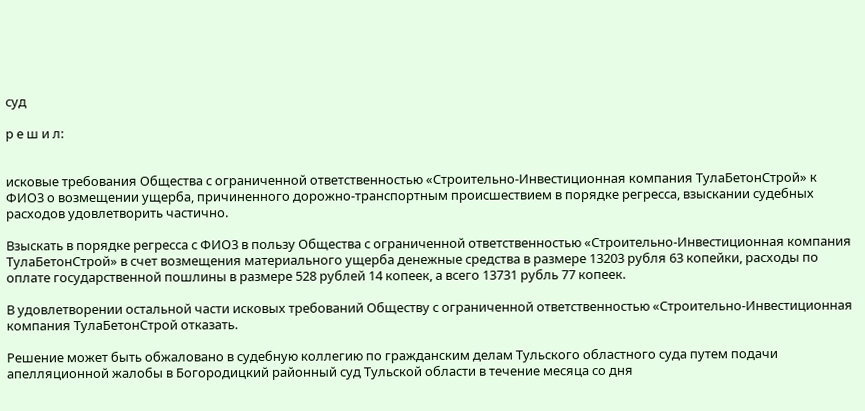суд

р е ш и л:


исковые требования Общества с ограниченной ответственностью «Строительно-Инвестиционная компания ТулаБетонСтрой» к ФИО3 о возмещении ущерба, причиненного дорожно-транспортным происшествием в порядке регресса, взыскании судебных расходов удовлетворить частично.

Взыскать в порядке регресса с ФИО3 в пользу Общества с ограниченной ответственностью «Строительно-Инвестиционная компания ТулаБетонСтрой» в счет возмещения материального ущерба денежные средства в размере 13203 рубля 63 копейки, расходы по оплате государственной пошлины в размере 528 рублей 14 копеек, а всего 13731 рубль 77 копеек.

В удовлетворении остальной части исковых требований Обществу с ограниченной ответственностью «Строительно-Инвестиционная компания ТулаБетонСтрой отказать.

Решение может быть обжаловано в судебную коллегию по гражданским делам Тульского областного суда путем подачи апелляционной жалобы в Богородицкий районный суд Тульской области в течение месяца со дня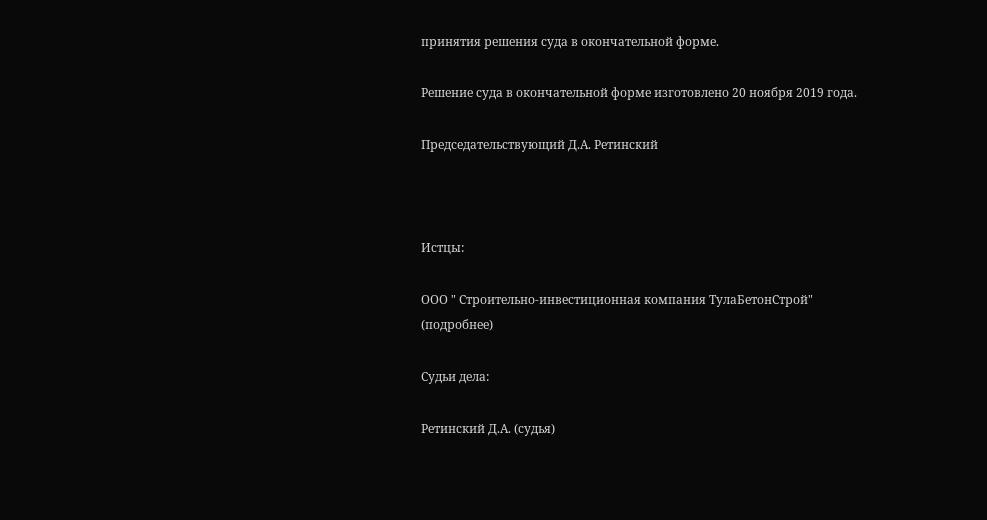принятия решения суда в окончательной форме.

Решение суда в окончательной форме изготовлено 20 ноября 2019 года.

Председательствующий Д.А. Ретинский



Истцы:

ООО " Строительно-инвестиционная компания ТулаБетонСтрой" (подробнее)

Судьи дела:

Ретинский Д.А. (судья)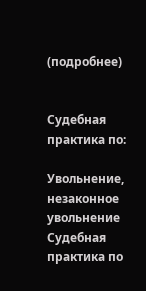(подробнее)


Судебная практика по:

Увольнение, незаконное увольнение
Судебная практика по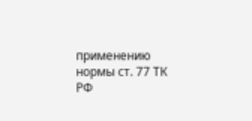применению нормы ст. 77 ТК РФ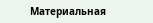Материальная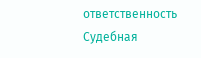ответственность
Судебная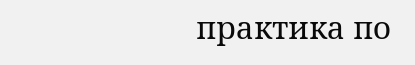практика по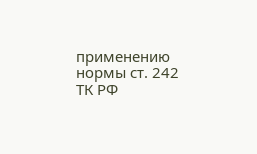применению нормы ст. 242 ТК РФ